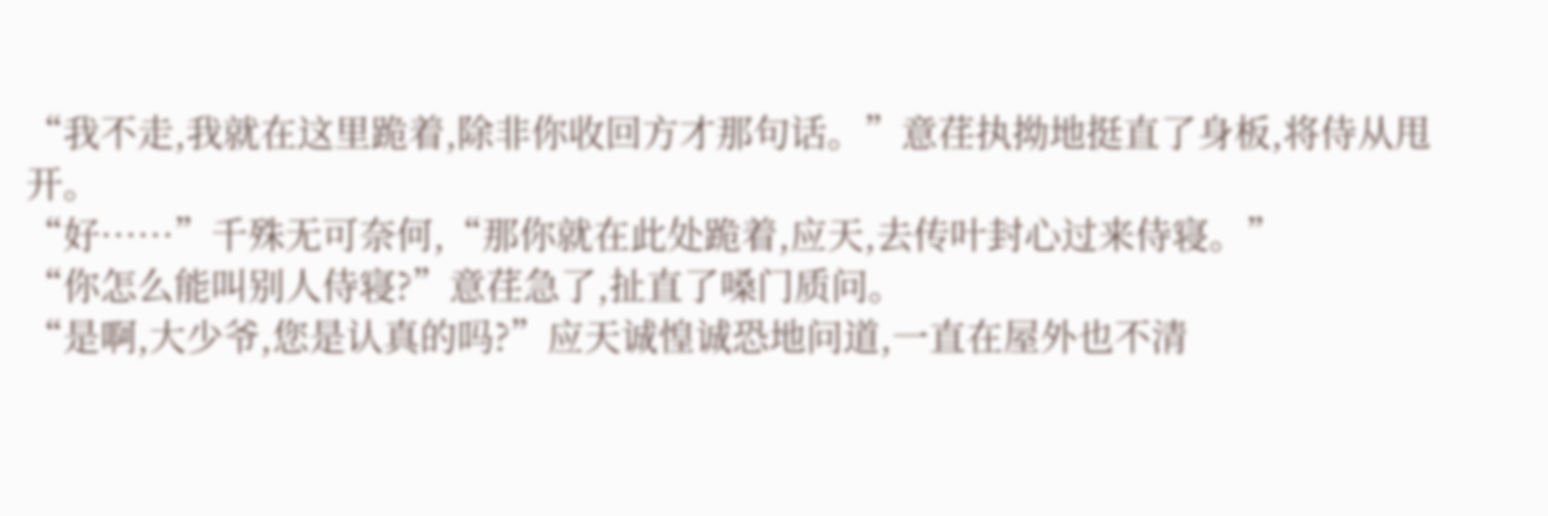“我不走,我就在这里跪着,除非你收回方才那句话。”意荏执拗地挺直了身板,将侍从甩开。
“好……”千殊无可奈何,“那你就在此处跪着,应天,去传叶封心过来侍寝。”
“你怎么能叫别人侍寝?”意荏急了,扯直了嗓门质问。
“是啊,大少爷,您是认真的吗?”应天诚惶诚恐地问道,一直在屋外也不清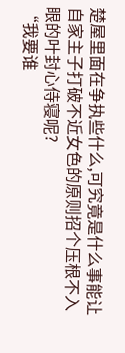楚屋里面在争执些什么,可究竟是什么事能让自家主子打破不近女色的原则招个压根不入眼的叶封心侍寝呢?
“我要谁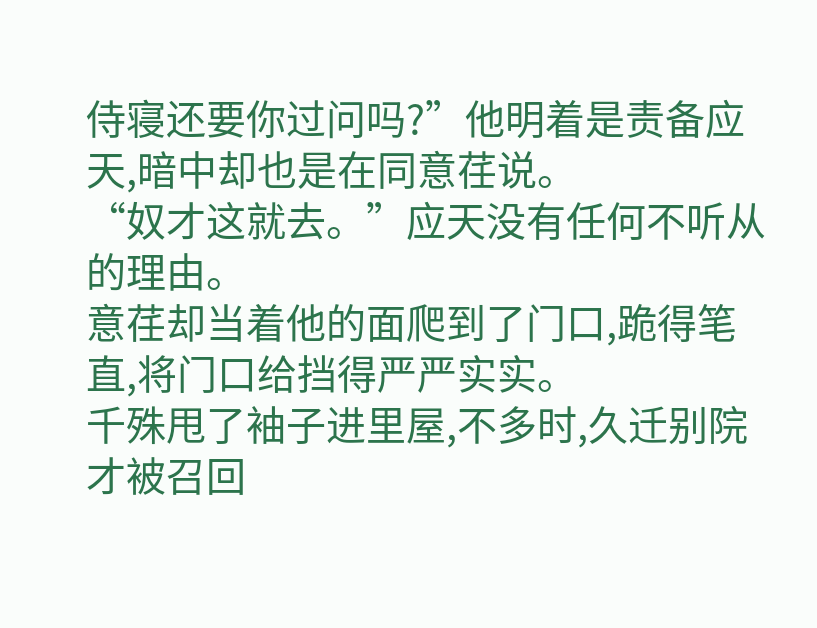侍寝还要你过问吗?”他明着是责备应天,暗中却也是在同意荏说。
“奴才这就去。”应天没有任何不听从的理由。
意荏却当着他的面爬到了门口,跪得笔直,将门口给挡得严严实实。
千殊甩了袖子进里屋,不多时,久迁别院才被召回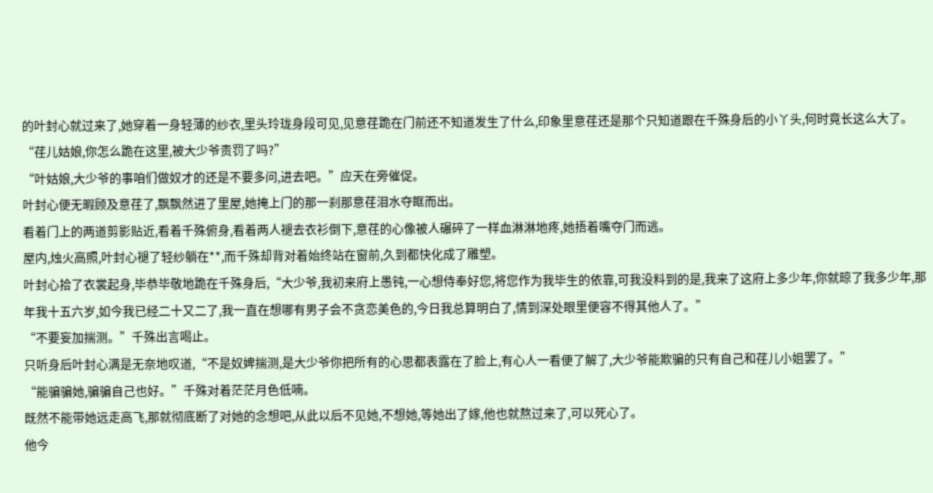的叶封心就过来了,她穿着一身轻薄的纱衣,里头玲珑身段可见,见意荏跪在门前还不知道发生了什么,印象里意荏还是那个只知道跟在千殊身后的小丫头,何时竟长这么大了。
“荏儿姑娘,你怎么跪在这里,被大少爷责罚了吗?”
“叶姑娘,大少爷的事咱们做奴才的还是不要多问,进去吧。”应天在旁催促。
叶封心便无暇顾及意荏了,飘飘然进了里屋,她掩上门的那一刹那意荏泪水夺眶而出。
看着门上的两道剪影贴近,看着千殊俯身,看着两人褪去衣衫倒下,意荏的心像被人碾碎了一样血淋淋地疼,她捂着嘴夺门而逃。
屋内,烛火高照,叶封心褪了轻纱躺在**,而千殊却背对着始终站在窗前,久到都快化成了雕塑。
叶封心拾了衣裳起身,毕恭毕敬地跪在千殊身后,“大少爷,我初来府上愚钝,一心想侍奉好您,将您作为我毕生的依靠,可我没料到的是,我来了这府上多少年,你就晾了我多少年,那年我十五六岁,如今我已经二十又二了,我一直在想哪有男子会不贪恋美色的,今日我总算明白了,情到深处眼里便容不得其他人了。”
“不要妄加揣测。”千殊出言喝止。
只听身后叶封心满是无奈地叹道,“不是奴婢揣测,是大少爷你把所有的心思都表露在了脸上,有心人一看便了解了,大少爷能欺骗的只有自己和荏儿小姐罢了。”
“能骗骗她,骗骗自己也好。”千殊对着茫茫月色低喃。
既然不能带她远走高飞,那就彻底断了对她的念想吧,从此以后不见她,不想她,等她出了嫁,他也就熬过来了,可以死心了。
他今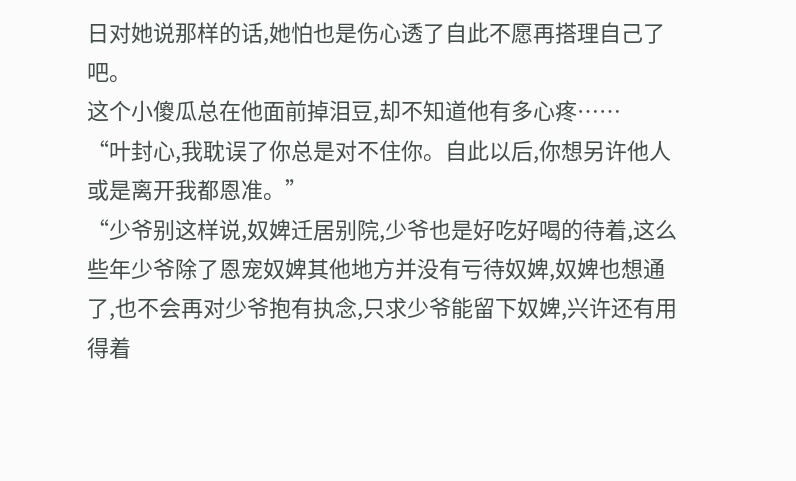日对她说那样的话,她怕也是伤心透了自此不愿再搭理自己了吧。
这个小傻瓜总在他面前掉泪豆,却不知道他有多心疼……
“叶封心,我耽误了你总是对不住你。自此以后,你想另许他人或是离开我都恩准。”
“少爷别这样说,奴婢迁居别院,少爷也是好吃好喝的待着,这么些年少爷除了恩宠奴婢其他地方并没有亏待奴婢,奴婢也想通了,也不会再对少爷抱有执念,只求少爷能留下奴婢,兴许还有用得着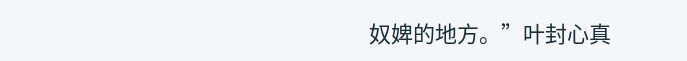奴婢的地方。”叶封心真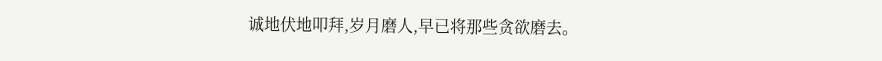诚地伏地叩拜,岁月磨人,早已将那些贪欲磨去。